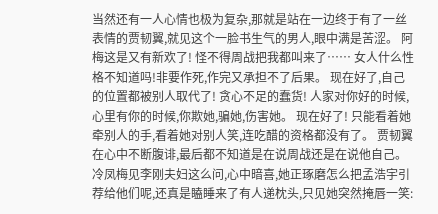当然还有一人心情也极为复杂,那就是站在一边终于有了一丝表情的贾韧翼,就见这个一脸书生气的男人,眼中满是苦涩。 阿梅这是又有新欢了! 怪不得周战把我都叫来了…… 女人什么性格不知道吗!非要作死,作完又承担不了后果。 现在好了,自己的位置都被别人取代了! 贪心不足的蠢货! 人家对你好的时候,心里有你的时候,你欺她,骗她,伤害她。 现在好了! 只能看着她牵别人的手,看着她对别人笑,连吃醋的资格都没有了。 贾韧翼在心中不断腹诽,最后都不知道是在说周战还是在说他自己。 冷凤梅见李刚夫妇这么问,心中暗喜,她正琢磨怎么把孟浩宇引荐给他们呢,还真是瞌睡来了有人递枕头,只见她突然掩唇一笑: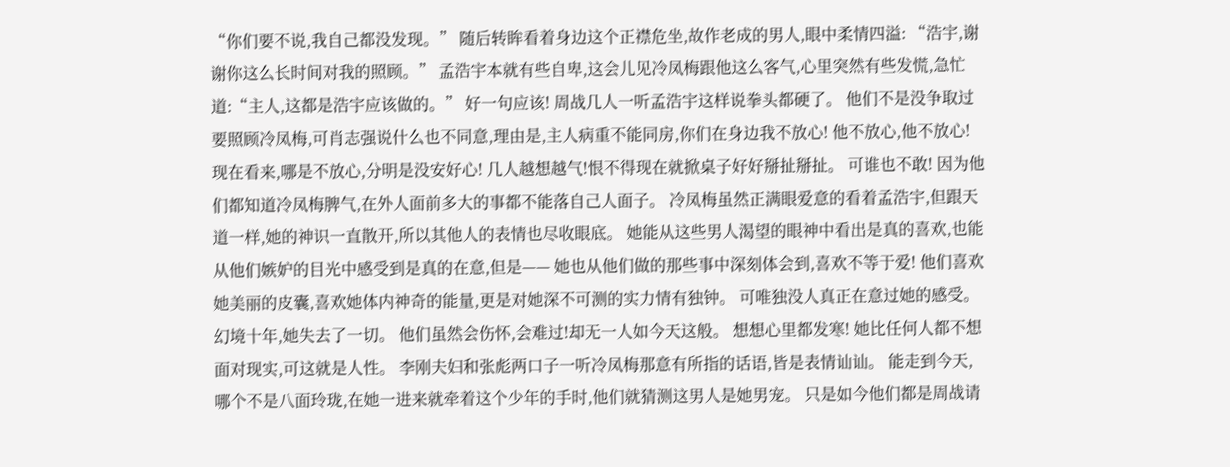“你们要不说,我自己都没发现。” 随后转眸看着身边这个正襟危坐,故作老成的男人,眼中柔情四溢: “浩宇,谢谢你这么长时间对我的照顾。” 孟浩宇本就有些自卑,这会儿见冷凤梅跟他这么客气,心里突然有些发慌,急忙道:“主人,这都是浩宇应该做的。” 好一句应该! 周战几人一听孟浩宇这样说拳头都硬了。 他们不是没争取过要照顾冷凤梅,可肖志强说什么也不同意,理由是,主人病重不能同房,你们在身边我不放心! 他不放心,他不放心! 现在看来,哪是不放心,分明是没安好心! 几人越想越气!恨不得现在就掀桌子好好掰扯掰扯。 可谁也不敢! 因为他们都知道冷凤梅脾气,在外人面前多大的事都不能落自己人面子。 冷凤梅虽然正满眼爱意的看着孟浩宇,但跟天道一样,她的神识一直散开,所以其他人的表情也尽收眼底。 她能从这些男人渴望的眼神中看出是真的喜欢,也能从他们嫉妒的目光中感受到是真的在意,但是—— 她也从他们做的那些事中深刻体会到,喜欢不等于爱! 他们喜欢她美丽的皮囊,喜欢她体内神奇的能量,更是对她深不可测的实力情有独钟。 可唯独没人真正在意过她的感受。 幻境十年,她失去了一切。 他们虽然会伤怀,会难过!却无一人如今天这般。 想想心里都发寒! 她比任何人都不想面对现实,可这就是人性。 李刚夫妇和张彪两口子一听冷凤梅那意有所指的话语,皆是表情讪讪。 能走到今天,哪个不是八面玲珑,在她一进来就牵着这个少年的手时,他们就猜测这男人是她男宠。 只是如今他们都是周战请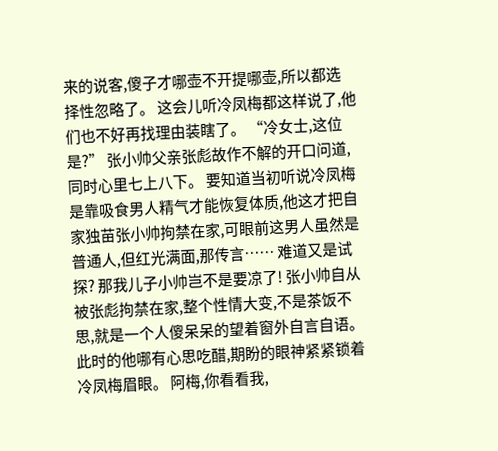来的说客,傻子才哪壶不开提哪壶,所以都选择性忽略了。 这会儿听冷凤梅都这样说了,他们也不好再找理由装瞎了。 “冷女士,这位是?” 张小帅父亲张彪故作不解的开口问道,同时心里七上八下。 要知道当初听说冷凤梅是靠吸食男人精气才能恢复体质,他这才把自家独苗张小帅拘禁在家,可眼前这男人虽然是普通人,但红光满面,那传言…… 难道又是试探? 那我儿子小帅岂不是要凉了! 张小帅自从被张彪拘禁在家,整个性情大变,不是茶饭不思,就是一个人傻呆呆的望着窗外自言自语。 此时的他哪有心思吃醋,期盼的眼神紧紧锁着冷凤梅眉眼。 阿梅,你看看我,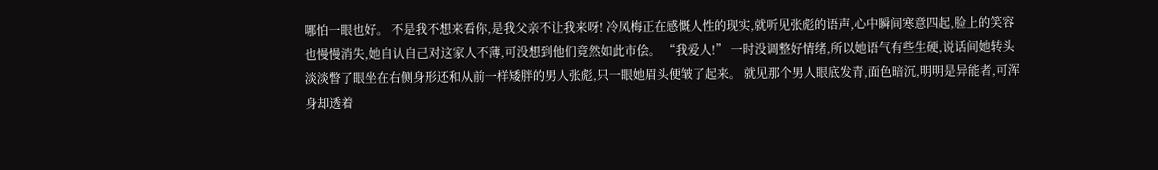哪怕一眼也好。 不是我不想来看你,是我父亲不让我来呀! 冷凤梅正在感慨人性的现实,就听见张彪的语声,心中瞬间寒意四起,脸上的笑容也慢慢消失,她自认自己对这家人不薄,可没想到他们竟然如此市侩。 “我爱人!” 一时没调整好情绪,所以她语气有些生硬,说话间她转头淡淡瞥了眼坐在右侧身形还和从前一样矮胖的男人张彪,只一眼她眉头便皱了起来。 就见那个男人眼底发青,面色暗沉,明明是异能者,可浑身却透着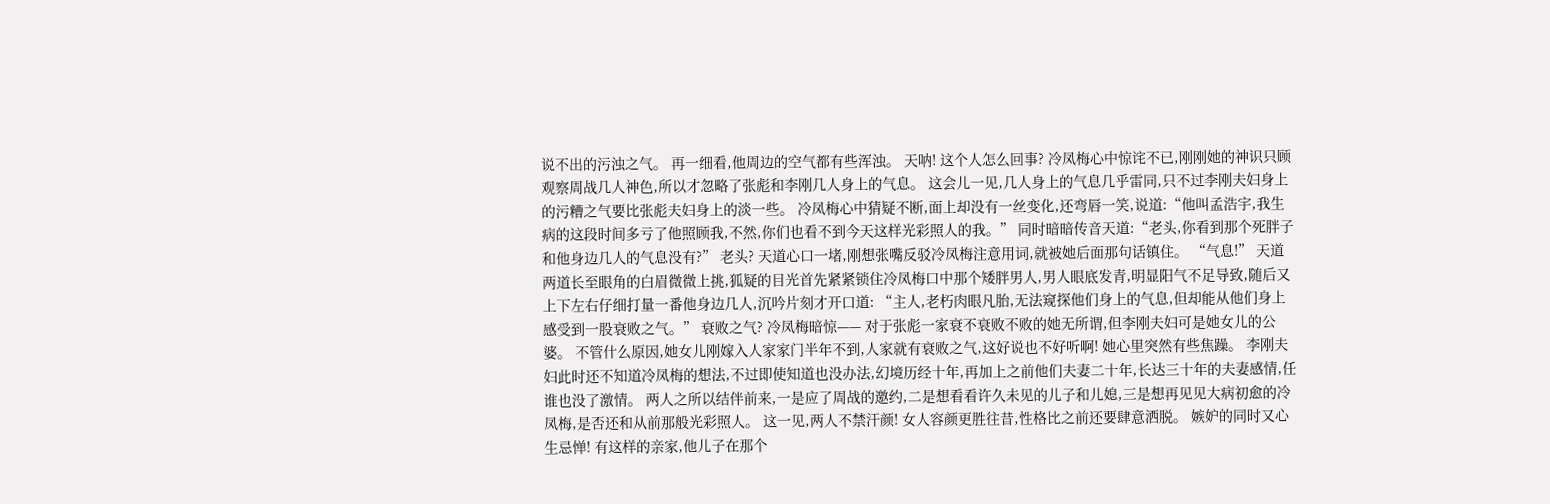说不出的污浊之气。 再一细看,他周边的空气都有些浑浊。 天呐! 这个人怎么回事? 冷凤梅心中惊诧不已,刚刚她的神识只顾观察周战几人神色,所以才忽略了张彪和李刚几人身上的气息。 这会儿一见,几人身上的气息几乎雷同,只不过李刚夫妇身上的污糟之气要比张彪夫妇身上的淡一些。 冷凤梅心中猜疑不断,面上却没有一丝变化,还弯唇一笑,说道:“他叫孟浩宇,我生病的这段时间多亏了他照顾我,不然,你们也看不到今天这样光彩照人的我。” 同时暗暗传音天道:“老头,你看到那个死胖子和他身边几人的气息没有?” 老头? 天道心口一堵,刚想张嘴反驳冷凤梅注意用词,就被她后面那句话镇住。 “气息!” 天道两道长至眼角的白眉微微上挑,狐疑的目光首先紧紧锁住冷凤梅口中那个矮胖男人,男人眼底发青,明显阳气不足导致,随后又上下左右仔细打量一番他身边几人,沉吟片刻才开口道: “主人,老朽肉眼凡胎,无法窥探他们身上的气息,但却能从他们身上感受到一股衰败之气。” 衰败之气? 冷凤梅暗惊—— 对于张彪一家衰不衰败不败的她无所谓,但李刚夫妇可是她女儿的公婆。 不管什么原因,她女儿刚嫁入人家家门半年不到,人家就有衰败之气,这好说也不好听啊! 她心里突然有些焦躁。 李刚夫妇此时还不知道冷凤梅的想法,不过即使知道也没办法,幻境历经十年,再加上之前他们夫妻二十年,长达三十年的夫妻感情,任谁也没了激情。 两人之所以结伴前来,一是应了周战的邀约,二是想看看许久未见的儿子和儿媳,三是想再见见大病初愈的冷凤梅,是否还和从前那般光彩照人。 这一见,两人不禁汗颜! 女人容颜更胜往昔,性格比之前还要肆意洒脱。 嫉妒的同时又心生忌惮! 有这样的亲家,他儿子在那个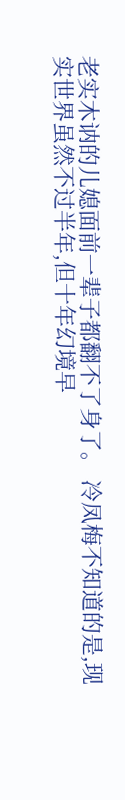老实木讷的儿媳面前一辈子都翻不了身了。 冷凤梅不知道的是,现实世界虽然不过半年,但十年幻境早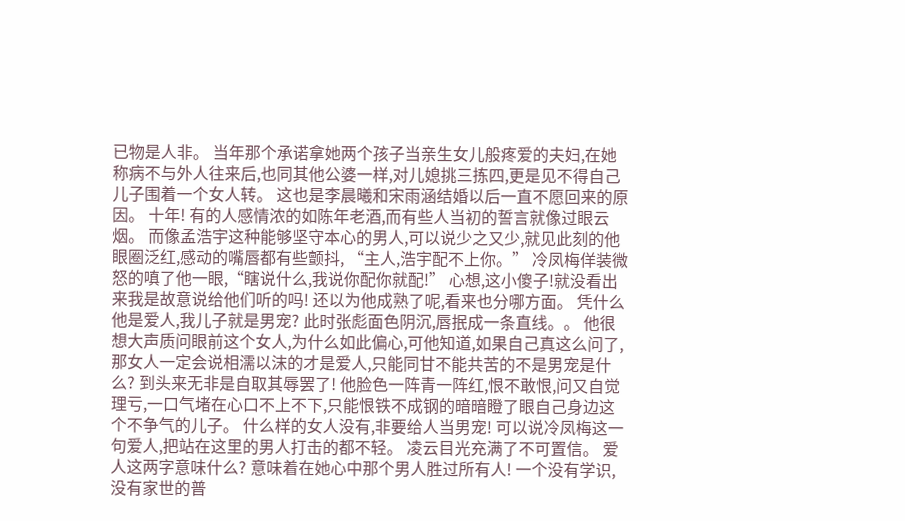已物是人非。 当年那个承诺拿她两个孩子当亲生女儿般疼爱的夫妇,在她称病不与外人往来后,也同其他公婆一样,对儿媳挑三拣四,更是见不得自己儿子围着一个女人转。 这也是李晨曦和宋雨涵结婚以后一直不愿回来的原因。 十年! 有的人感情浓的如陈年老酒,而有些人当初的誓言就像过眼云烟。 而像孟浩宇这种能够坚守本心的男人,可以说少之又少,就见此刻的他眼圈泛红,感动的嘴唇都有些颤抖, “主人,浩宇配不上你。” 冷凤梅佯装微怒的嗔了他一眼,“瞎说什么,我说你配你就配!” 心想,这小傻子!就没看出来我是故意说给他们听的吗! 还以为他成熟了呢,看来也分哪方面。 凭什么他是爱人,我儿子就是男宠? 此时张彪面色阴沉,唇抿成一条直线。。 他很想大声质问眼前这个女人,为什么如此偏心,可他知道,如果自己真这么问了,那女人一定会说相濡以沫的才是爱人,只能同甘不能共苦的不是男宠是什么? 到头来无非是自取其辱罢了! 他脸色一阵青一阵红,恨不敢恨,问又自觉理亏,一口气堵在心口不上不下,只能恨铁不成钢的暗暗瞪了眼自己身边这个不争气的儿子。 什么样的女人没有,非要给人当男宠! 可以说冷凤梅这一句爱人,把站在这里的男人打击的都不轻。 凌云目光充满了不可置信。 爱人这两字意味什么? 意味着在她心中那个男人胜过所有人! 一个没有学识,没有家世的普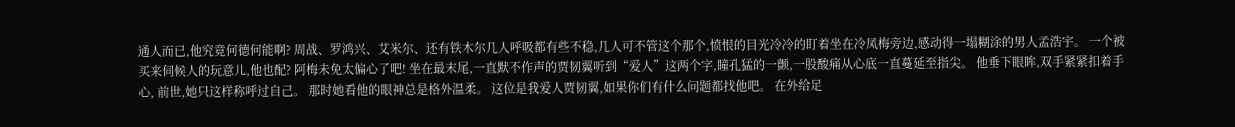通人而已,他究竟何德何能啊? 周战、罗鸿兴、艾米尔、还有铁木尔几人呼吸都有些不稳,几人可不管这个那个,愤恨的目光冷冷的盯着坐在冷凤梅旁边,感动得一塌糊涂的男人孟浩宇。 一个被买来伺候人的玩意儿,他也配? 阿梅未免太偏心了吧! 坐在最末尾,一直默不作声的贾韧翼听到“爱人”这两个字,瞳孔猛的一颤,一股酸痛从心底一直蔓延至指尖。 他垂下眼眸,双手紧紧扣着手心, 前世,她只这样称呼过自己。 那时她看他的眼神总是格外温柔。 这位是我爱人贾韧翼,如果你们有什么问题都找他吧。 在外给足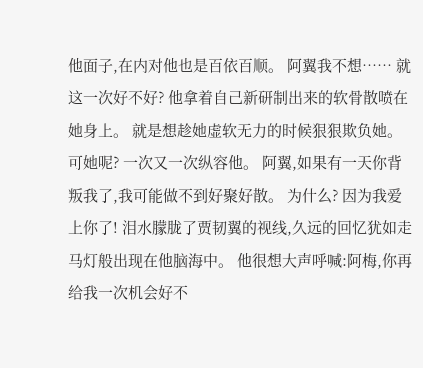他面子,在内对他也是百依百顺。 阿翼我不想…… 就这一次好不好? 他拿着自己新研制出来的软骨散喷在她身上。 就是想趁她虚软无力的时候狠狠欺负她。 可她呢? 一次又一次纵容他。 阿翼,如果有一天你背叛我了,我可能做不到好聚好散。 为什么? 因为我爱上你了! 泪水朦胧了贾韧翼的视线,久远的回忆犹如走马灯般出现在他脑海中。 他很想大声呼喊:阿梅,你再给我一次机会好不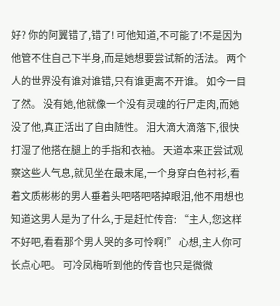好? 你的阿翼错了,错了! 可他知道,不可能了!不是因为他管不住自己下半身,而是她想要尝试新的活法。 两个人的世界没有谁对谁错,只有谁更离不开谁。 如今一目了然。 没有她,他就像一个没有灵魂的行尸走肉,而她没了他,真正活出了自由随性。 泪大滴大滴落下,很快打湿了他搭在腿上的手指和衣袖。 天道本来正尝试观察这些人气息,就见坐在最末尾,一个身穿白色衬衫,看着文质彬彬的男人垂着头吧嗒吧嗒掉眼泪,他不用想也知道这男人是为了什么,于是赶忙传音: “主人,您这样不好吧,看看那个男人哭的多可怜啊!” 心想,主人你可长点心吧。 可冷凤梅听到他的传音也只是微微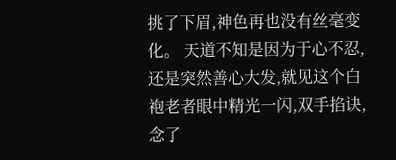挑了下眉,神色再也没有丝毫变化。 天道不知是因为于心不忍,还是突然善心大发,就见这个白袍老者眼中精光一闪,双手掐诀,念了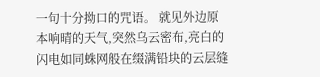一句十分拗口的咒语。 就见外边原本响晴的天气,突然乌云密布,亮白的闪电如同蛛网般在缀满铅块的云层缝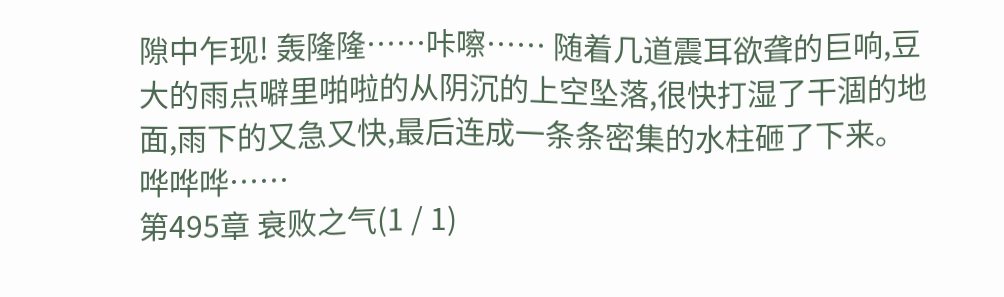隙中乍现! 轰隆隆……咔嚓…… 随着几道震耳欲聋的巨响,豆大的雨点噼里啪啦的从阴沉的上空坠落,很快打湿了干涸的地面,雨下的又急又快,最后连成一条条密集的水柱砸了下来。 哗哗哗……
第495章 衰败之气(1 / 1)